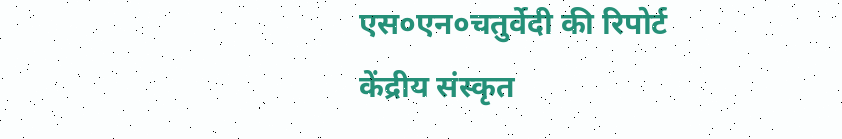एस०एन०चतुर्वेदी की रिपोर्ट
केंद्रीय संस्कृत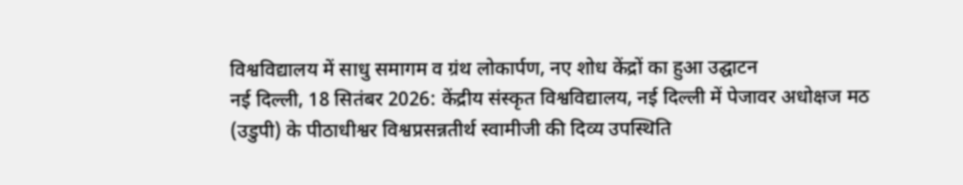विश्वविद्यालय में साधु समागम व ग्रंथ लोकार्पण, नए शोध केंद्रों का हुआ उद्घाटन
नई दिल्ली, 18 सितंबर 2026: केंद्रीय संस्कृत विश्वविद्यालय, नई दिल्ली में पेजावर अधोक्षज मठ (उडुपी) के पीठाधीश्वर विश्वप्रसन्नतीर्थ स्वामीजी की दिव्य उपस्थिति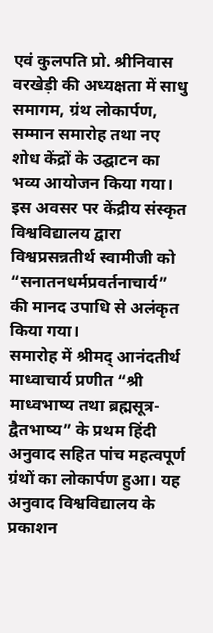एवं कुलपति प्रो. श्रीनिवास वरखेड़ी की अध्यक्षता में साधु समागम, ग्रंथ लोकार्पण, सम्मान समारोह तथा नए शोध केंद्रों के उद्घाटन का भव्य आयोजन किया गया। इस अवसर पर केंद्रीय संस्कृत विश्वविद्यालय द्वारा विश्वप्रसन्नतीर्थ स्वामीजी को “सनातनधर्मप्रवर्तनाचार्य” की मानद उपाधि से अलंकृत किया गया।
समारोह में श्रीमद् आनंदतीर्थ माध्वाचार्य प्रणीत “श्री माध्वभाष्य तथा ब्रह्मसूत्र-द्वैतभाष्य” के प्रथम हिंदी अनुवाद सहित पांच महत्वपूर्ण ग्रंथों का लोकार्पण हुआ। यह अनुवाद विश्वविद्यालय के प्रकाशन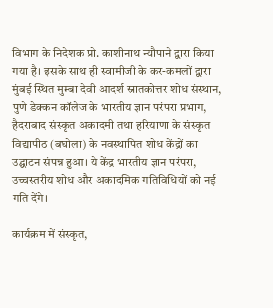विभाग के निदेशक प्रो. काशीनाथ न्यौपाने द्वारा किया गया है। इसके साथ ही स्वामीजी के कर-कमलों द्वारा मुंबई स्थित मुम्बा देवी आदर्श स्नातकोत्तर शोध संस्थान, पुणे डेक्कन कॉलेज के भारतीय ज्ञान परंपरा प्रभाग, हैदराबाद संस्कृत अकादमी तथा हरियाणा के संस्कृत विद्यापीठ (बघोला) के नवस्थापित शोध केंद्रों का उद्घाटन संपन्न हुआ। ये केंद्र भारतीय ज्ञान परंपरा, उच्चस्तरीय शोध और अकादमिक गतिविधियों को नई गति देंगे।

कार्यक्रम में संस्कृत,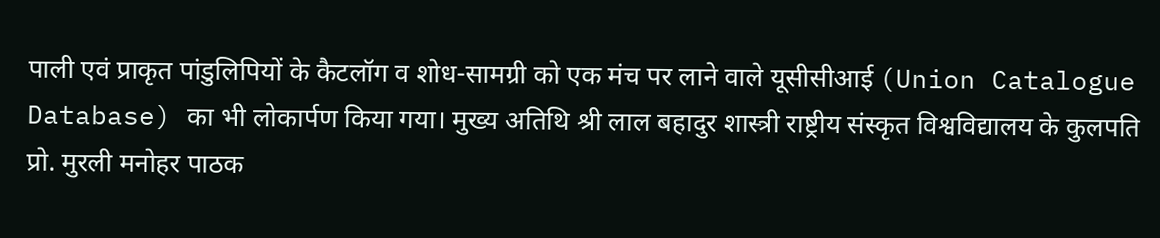पाली एवं प्राकृत पांडुलिपियों के कैटलॉग व शोध-सामग्री को एक मंच पर लाने वाले यूसीसीआई (Union Catalogue Database) का भी लोकार्पण किया गया। मुख्य अतिथि श्री लाल बहादुर शास्त्री राष्ट्रीय संस्कृत विश्वविद्यालय के कुलपति प्रो. मुरली मनोहर पाठक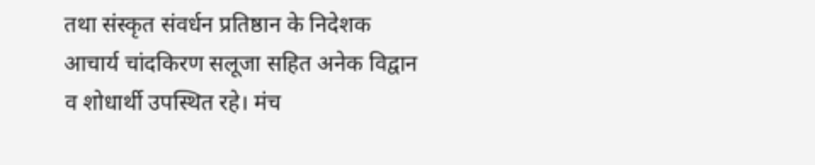तथा संस्कृत संवर्धन प्रतिष्ठान के निदेशक आचार्य चांदकिरण सलूजा सहित अनेक विद्वान व शोधार्थी उपस्थित रहे। मंच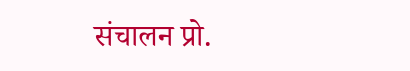संचालन प्रो.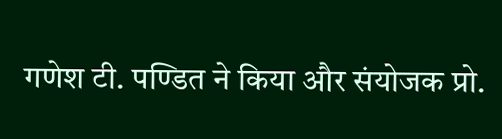गणेश टी. पण्डित ने किया और संयोजक प्रो.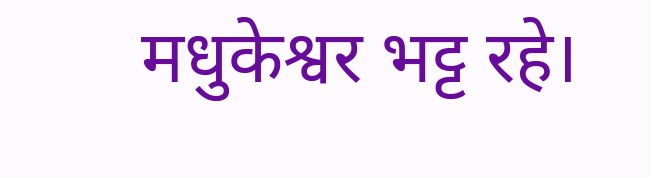मधुकेश्वर भट्ट रहे।